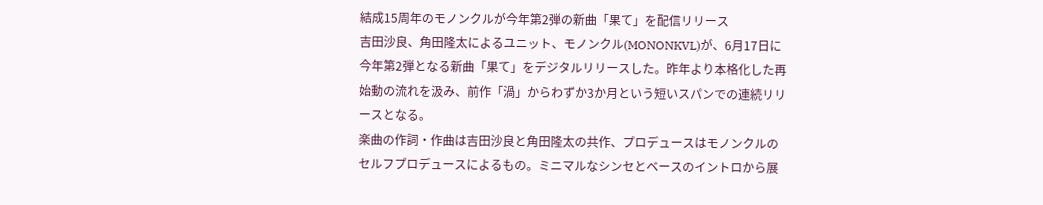結成15周年のモノンクルが今年第2弾の新曲「果て」を配信リリース
吉田沙良、角田隆太によるユニット、モノンクル(MONONKVL)が、6月17日に今年第2弾となる新曲「果て」をデジタルリリースした。昨年より本格化した再始動の流れを汲み、前作「渦」からわずか3か月という短いスパンでの連続リリースとなる。
楽曲の作詞・作曲は吉田沙良と角田隆太の共作、プロデュースはモノンクルのセルフプロデュースによるもの。ミニマルなシンセとベースのイントロから展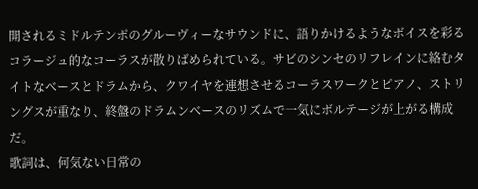開されるミドルテンポのグルーヴィーなサウンドに、語りかけるようなボイスを彩るコラージュ的なコーラスが散りばめられている。サビのシンセのリフレインに絡むタイトなベースとドラムから、クワイヤを連想させるコーラスワークとピアノ、ストリングスが重なり、終盤のドラムンベースのリズムで一気にボルテージが上がる構成だ。
歌詞は、何気ない日常の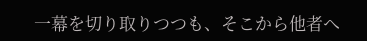一幕を切り取りつつも、そこから他者へ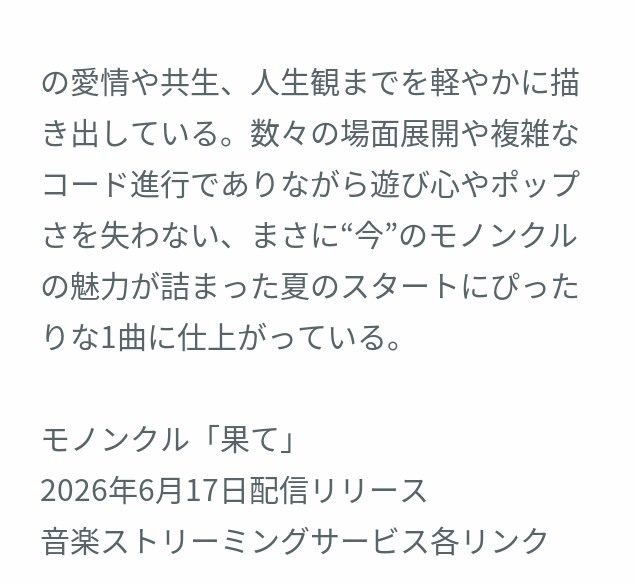の愛情や共生、人生観までを軽やかに描き出している。数々の場面展開や複雑なコード進行でありながら遊び心やポップさを失わない、まさに“今”のモノンクルの魅力が詰まった夏のスタートにぴったりな1曲に仕上がっている。

モノンクル「果て」
2026年6月17日配信リリース
音楽ストリーミングサービス各リンク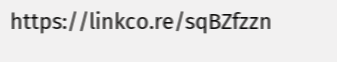https://linkco.re/sqBZfzzn